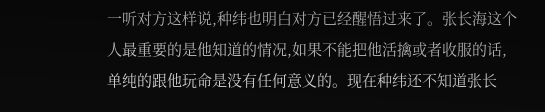一听对方这样说,种纬也明白对方已经醒悟过来了。张长海这个人最重要的是他知道的情况,如果不能把他活擒或者收服的话,单纯的跟他玩命是没有任何意义的。现在种纬还不知道张长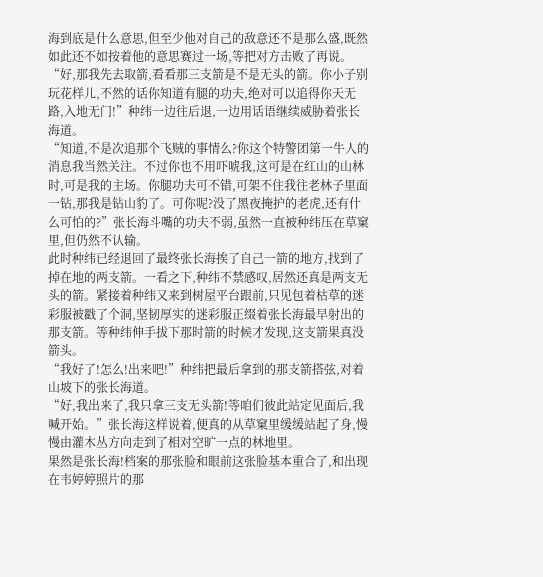海到底是什么意思,但至少他对自己的敌意还不是那么盛,既然如此还不如按着他的意思赛过一场,等把对方击败了再说。
“好,那我先去取箭,看看那三支箭是不是无头的箭。你小子别玩花样儿,不然的话你知道有腿的功夫,绝对可以追得你天无路,入地无门!”种纬一边往后退,一边用话语继续威胁着张长海道。
“知道,不是次追那个飞贼的事情么?你这个特警团第一牛人的消息我当然关注。不过你也不用吓唬我,这可是在红山的山林时,可是我的主场。你腿功夫可不错,可架不住我往老林子里面一钻,那我是钻山豹了。可你呢?没了黑夜掩护的老虎,还有什么可怕的?”张长海斗嘴的功夫不弱,虽然一直被种纬压在草窠里,但仍然不认输。
此时种纬已经退回了最终张长海挨了自己一箭的地方,找到了掉在地的两支箭。一看之下,种纬不禁感叹,居然还真是两支无头的箭。紧接着种纬又来到树屋平台跟前,只见包着枯草的迷彩服被戳了个洞,坚韧厚实的迷彩服正缀着张长海最早射出的那支箭。等种纬伸手拔下那时箭的时候才发现,这支箭果真没箭头。
“我好了!怎么!出来吧!”种纬把最后拿到的那支箭搭弦,对着山坡下的张长海道。
“好,我出来了,我只拿三支无头箭!等咱们彼此站定见面后,我喊开始。”张长海这样说着,便真的从草窠里缓缓站起了身,慢慢由灌木丛方向走到了相对空旷一点的林地里。
果然是张长海!档案的那张脸和眼前这张脸基本重合了,和出现在韦婷婷照片的那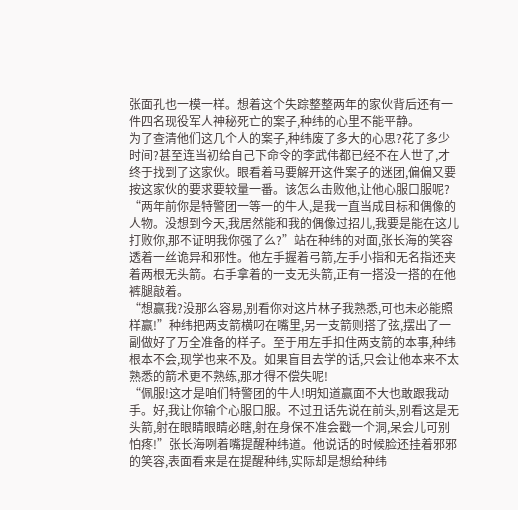张面孔也一模一样。想着这个失踪整整两年的家伙背后还有一件四名现役军人神秘死亡的案子,种纬的心里不能平静。
为了查清他们这几个人的案子,种纬废了多大的心思?花了多少时间?甚至连当初给自己下命令的李武伟都已经不在人世了,才终于找到了这家伙。眼看着马要解开这件案子的迷团,偏偏又要按这家伙的要求要较量一番。该怎么击败他,让他心服口服呢?
“两年前你是特警团一等一的牛人,是我一直当成目标和偶像的人物。没想到今天,我居然能和我的偶像过招儿,我要是能在这儿打败你,那不证明我你强了么?”站在种纬的对面,张长海的笑容透着一丝诡异和邪性。他左手握着弓箭,左手小指和无名指还夹着两根无头箭。右手拿着的一支无头箭,正有一搭没一搭的在他裤腿敲着。
“想赢我?没那么容易,别看你对这片林子我熟悉,可也未必能照样赢!”种纬把两支箭横叼在嘴里,另一支箭则搭了弦,摆出了一副做好了万全准备的样子。至于用左手扣住两支箭的本事,种纬根本不会,现学也来不及。如果盲目去学的话,只会让他本来不太熟悉的箭术更不熟练,那才得不偿失呢!
“佩服!这才是咱们特警团的牛人!明知道赢面不大也敢跟我动手。好,我让你输个心服口服。不过丑话先说在前头,别看这是无头箭,射在眼睛眼睛必瞎,射在身保不准会戳一个洞,呆会儿可别怕疼!”张长海咧着嘴提醒种纬道。他说话的时候脸还挂着邪邪的笑容,表面看来是在提醒种纬,实际却是想给种纬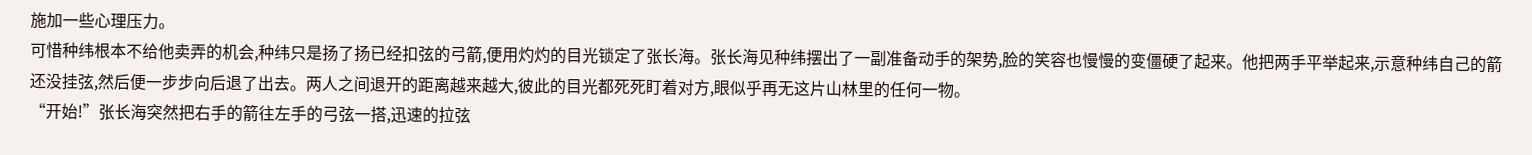施加一些心理压力。
可惜种纬根本不给他卖弄的机会,种纬只是扬了扬已经扣弦的弓箭,便用灼灼的目光锁定了张长海。张长海见种纬摆出了一副准备动手的架势,脸的笑容也慢慢的变僵硬了起来。他把两手平举起来,示意种纬自己的箭还没挂弦,然后便一步步向后退了出去。两人之间退开的距离越来越大,彼此的目光都死死盯着对方,眼似乎再无这片山林里的任何一物。
“开始!”张长海突然把右手的箭往左手的弓弦一搭,迅速的拉弦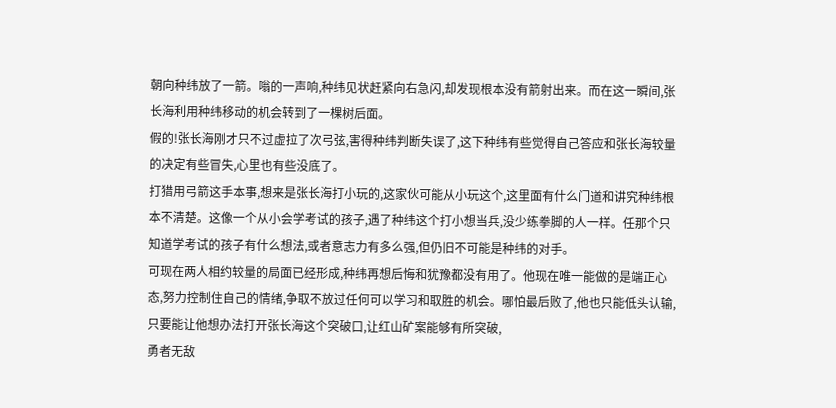朝向种纬放了一箭。嗡的一声响,种纬见状赶紧向右急闪,却发现根本没有箭射出来。而在这一瞬间,张长海利用种纬移动的机会转到了一棵树后面。
假的!张长海刚才只不过虚拉了次弓弦,害得种纬判断失误了,这下种纬有些觉得自己答应和张长海较量的决定有些冒失,心里也有些没底了。
打猎用弓箭这手本事,想来是张长海打小玩的,这家伙可能从小玩这个,这里面有什么门道和讲究种纬根本不清楚。这像一个从小会学考试的孩子,遇了种纬这个打小想当兵,没少练拳脚的人一样。任那个只知道学考试的孩子有什么想法,或者意志力有多么强,但仍旧不可能是种纬的对手。
可现在两人相约较量的局面已经形成,种纬再想后悔和犹豫都没有用了。他现在唯一能做的是端正心态,努力控制住自己的情绪,争取不放过任何可以学习和取胜的机会。哪怕最后败了,他也只能低头认输,只要能让他想办法打开张长海这个突破口,让红山矿案能够有所突破,
勇者无敌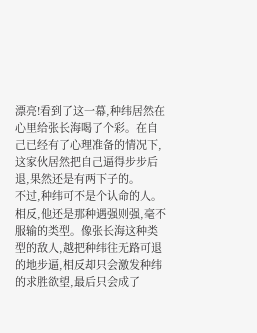漂亮!看到了这一幕,种纬居然在心里给张长海喝了个彩。在自己已经有了心理准备的情况下,这家伙居然把自己逼得步步后退,果然还是有两下子的。
不过,种纬可不是个认命的人。相反,他还是那种遇强则强,毫不服输的类型。像张长海这种类型的敌人,越把种纬往无路可退的地步逼,相反却只会激发种纬的求胜欲望,最后只会成了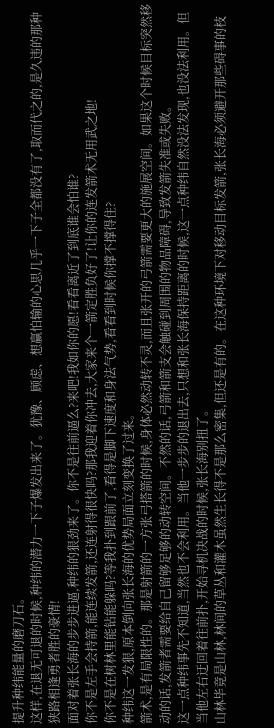提升种纬能量的磨刀石。
这样,在退无可退的时候,种纬的潜力一下子爆发出来了。犹豫、顾虑、想赢怕输的心思几乎一下子全都没有了,取而代之的,是久违的那种狭路相逢勇者胜的豪情!
面对着张长海的步步进逼,种纬的狠劲来了。你不是往前逼么?来吧!我如你的愿!看看离近了到底谁会怕谁?
你不是左手会持箭,能连续发箭,还连射得很快吗?那我迎着你冲去,大家来个一箭定胜负好了!让你的连发箭术无用武之地!
你不是在树林里能钻能躲吗?等我扑到跟前了,看得是脚下速度和身法气势,看看到时候你撑不撑得住?
种纬这一发狠,原本倒向张长海的优势局面立刻变换了过来。
箭术,是有局限性的。那是射箭的一方张弓搭箭的时候,身体必然动转不灵,而且张开的弓箭需要更大的施展空间。如果这个时候目标突然移动的话,发箭者需要给自己留够足够的动转空间。不然的话,弓箭和箭支会触碰到周围的物品障碍,导致发箭失准或失败。
这一点种纬事先不知道,当然也不会利用。当他一步步的退出去,只想和张长海保持距离的时候,这一点种纬自然没法发现,也没法利用。但当他左右迂回着往前扑,开始寻机决战的时候,张长海别扭了。
山林毕竟是山林,林间的草丛和灌木虽然生长得不是那么密集,但还是有的。在这种环境下对移动目标发箭,张长海必须避开那些碍事的枝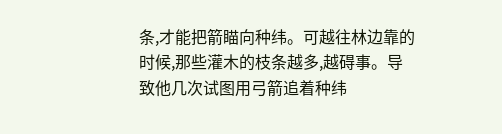条,才能把箭瞄向种纬。可越往林边靠的时候,那些灌木的枝条越多,越碍事。导致他几次试图用弓箭追着种纬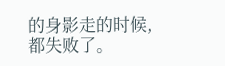的身影走的时候,都失败了。